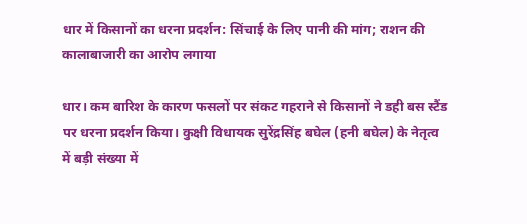धार में किसानों का धरना प्रदर्शन: सिंचाई के लिए पानी की मांग; राशन की कालाबाजारी का आरोप लगाया

धार। कम बारिश के कारण फसलों पर संकट गहराने से किसानों ने डही बस स्टैंड पर धरना प्रदर्शन किया। कुक्षी विधायक सुरेंद्रसिंह बघेल (हनी बघेल) के नेतृत्व में बड़ी संख्या में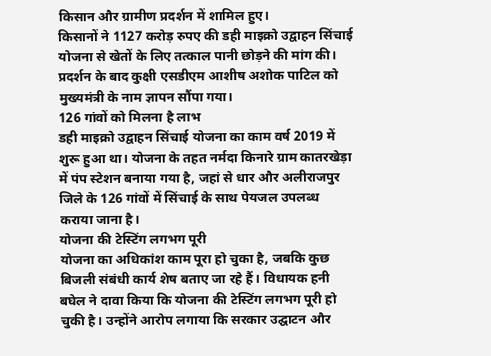किसान और ग्रामीण प्रदर्शन में शामिल हुए।
किसानों ने 1127 करोड़ रुपए की डही माइक्रो उद्वाहन सिंचाई योजना से खेतों के लिए तत्काल पानी छोड़ने की मांग की। प्रदर्शन के बाद कुक्षी एसडीएम आशीष अशोक पाटिल को मुख्यमंत्री के नाम ज्ञापन सौंपा गया।
126 गांवों को मिलना है लाभ
डही माइक्रो उद्वाहन सिंचाई योजना का काम वर्ष 2019 में शुरू हुआ था। योजना के तहत नर्मदा किनारे ग्राम कातरखेड़ा में पंप स्टेशन बनाया गया है, जहां से धार और अलीराजपुर जिले के 126 गांवों में सिंचाई के साथ पेयजल उपलब्ध कराया जाना है।
योजना की टेस्टिंग लगभग पूरी
योजना का अधिकांश काम पूरा हो चुका है, जबकि कुछ बिजली संबंधी कार्य शेष बताए जा रहे हैं। विधायक हनी बघेल ने दावा किया कि योजना की टेस्टिंग लगभग पूरी हो चुकी है। उन्होंने आरोप लगाया कि सरकार उद्घाटन और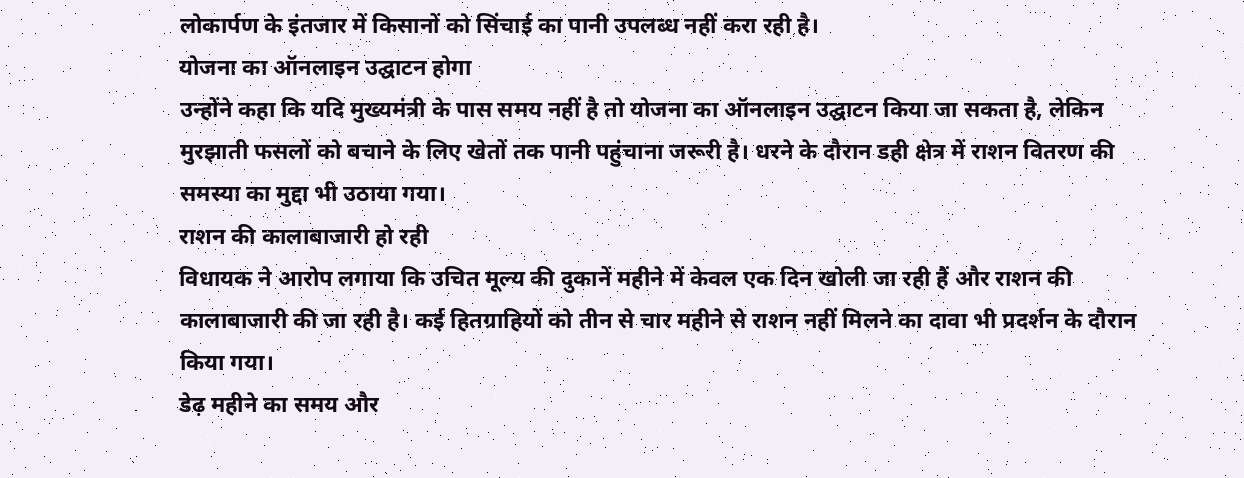लोकार्पण के इंतजार में किसानों को सिंचाई का पानी उपलब्ध नहीं करा रही है।
योजना का ऑनलाइन उद्घाटन होगा
उन्होंने कहा कि यदि मुख्यमंत्री के पास समय नहीं है तो योजना का ऑनलाइन उद्घाटन किया जा सकता है, लेकिन मुरझाती फसलों को बचाने के लिए खेतों तक पानी पहुंचाना जरूरी है। धरने के दौरान डही क्षेत्र में राशन वितरण की समस्या का मुद्दा भी उठाया गया।
राशन की कालाबाजारी हो रही
विधायक ने आरोप लगाया कि उचित मूल्य की दुकानें महीने में केवल एक दिन खोली जा रही हैं और राशन की कालाबाजारी की जा रही है। कई हितग्राहियों को तीन से चार महीने से राशन नहीं मिलने का दावा भी प्रदर्शन के दौरान किया गया।
डेढ़ महीने का समय और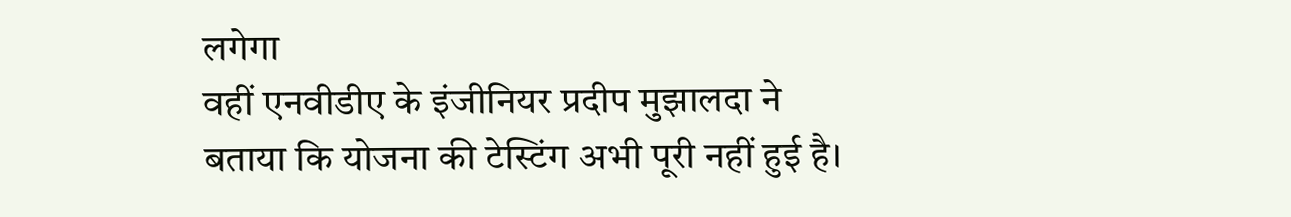लगेगा
वहीं एनवीडीए के इंजीनियर प्रदीप मुझालदा ने बताया कि योजना की टेस्टिंग अभी पूरी नहीं हुई है।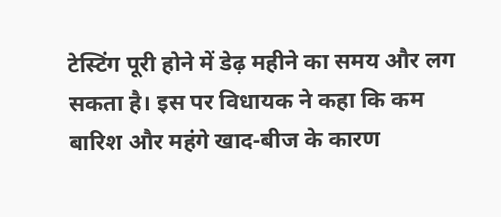टेस्टिंग पूरी होने में डेढ़ महीने का समय और लग सकता है। इस पर विधायक ने कहा कि कम बारिश और महंगे खाद-बीज के कारण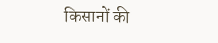किसानों की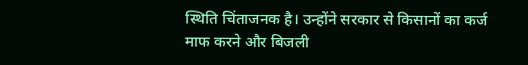स्थिति चिंताजनक है। उन्होंने सरकार से किसानों का कर्ज माफ करने और बिजली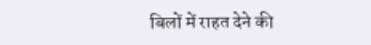बिलों में राहत देने की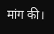मांग की।